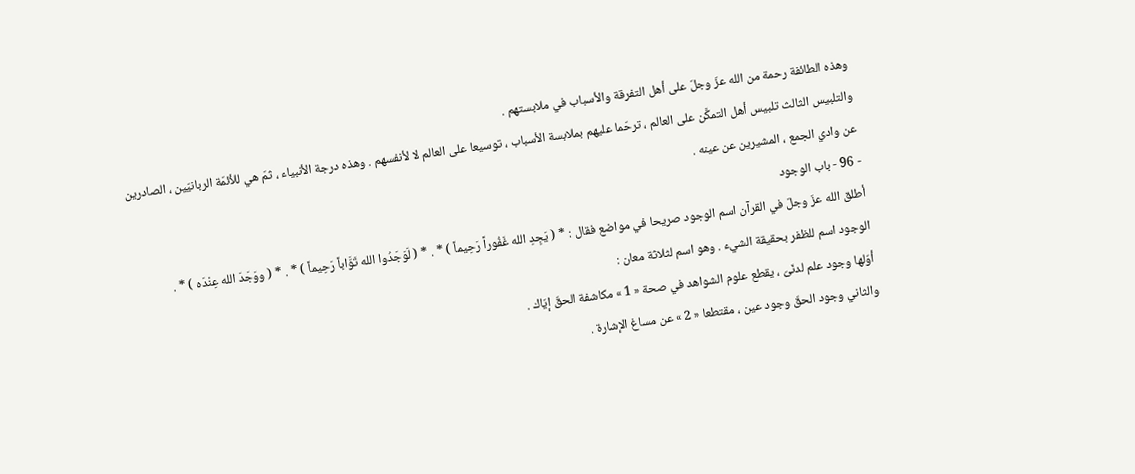وهذه الطائفة رحمة من الله عزّ وجلّ على أهل التفرقة والأسباب في ملابستهم .
والتلبيس الثالث تلبيس أهل التمكَّن على العالم ، ترحّما عليهم بملابسة الأسباب ، توسيعا على العالم لا لأنفسهم . وهذه درجة الأنبياء ، ثمّ هي للأئمّة الربانيّين ، الصادرين عن وادي الجمع ، المشيرين عن عينه .
- 96 - باب الوجود
أطلق الله عزّ وجلّ في القرآن اسم الوجود صريحا في مواضع فقال : * ( يَجِدِ الله غَفُوراً رَحِيماً ) * . * ( لَوَجَدُوا الله تَوَّاباً رَحِيماً ) * . * ( ووَجَدَ الله عِنْدَه ) * .
الوجود اسم للظفر بحقيقة الشيء . وهو اسم لثلاثة معان :
أوّلها وجود علم لدنّىّ ، يقطع علوم الشواهد في صحة « 1 » مكاشفة الحقّ إيّاك .
والثاني وجود الحقّ وجود عين ، مقتطعا « 2 » عن مساغ الإشارة .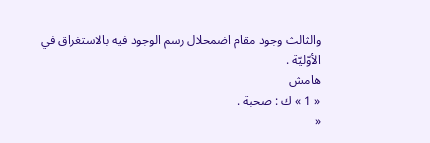والثالث وجود مقام اضمحلال رسم الوجود فيه بالاستغراق في الأوّليّة .
هامش
« 1 » ك : صحبة .
«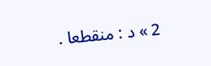2 » د : منقطعا .